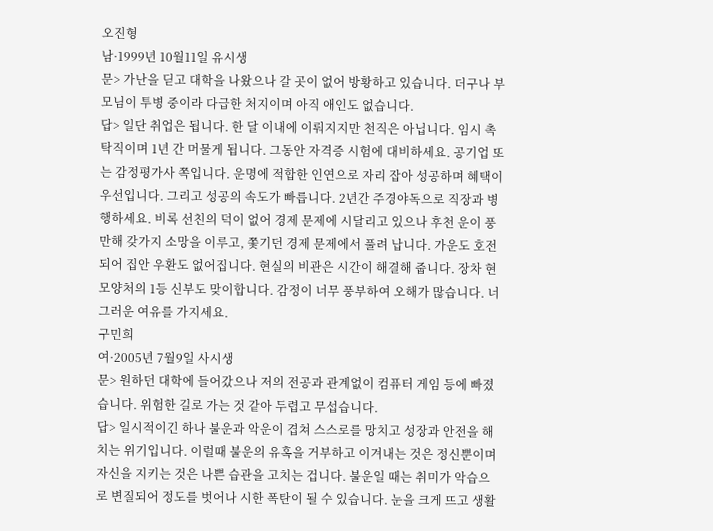오진형
남·1999년 10월11일 유시생
문> 가난을 딛고 대학을 나왔으나 갈 곳이 없어 방황하고 있습니다. 더구나 부모님이 투병 중이라 다급한 처지이며 아직 애인도 없습니다.
답> 일단 취업은 됩니다. 한 달 이내에 이뤄지지만 천직은 아닙니다. 임시 촉탁직이며 1년 간 머물게 됩니다. 그동안 자격증 시험에 대비하세요. 공기업 또는 감정평가사 쪽입니다. 운명에 적합한 인연으로 자리 잡아 성공하며 혜택이 우선입니다. 그리고 성공의 속도가 빠릅니다. 2년간 주경야독으로 직장과 병행하세요. 비록 선친의 덕이 없어 경제 문제에 시달리고 있으나 후천 운이 풍만해 갖가지 소망을 이루고, 쫓기던 경제 문제에서 풀려 납니다. 가운도 호전되어 집안 우환도 없어집니다. 현실의 비관은 시간이 해결해 줍니다. 장차 현모양처의 1등 신부도 맞이합니다. 감정이 너무 풍부하여 오해가 많습니다. 너그러운 여유를 가지세요.
구민희
여·2005년 7월9일 사시생
문> 원하던 대학에 들어갔으나 저의 전공과 관계없이 컴퓨터 게임 등에 빠졌습니다. 위험한 길로 가는 것 같아 두렵고 무섭습니다.
답> 일시적이긴 하나 불운과 악운이 겹쳐 스스로를 망치고 성장과 안전을 해치는 위기입니다. 이럴때 불운의 유혹을 거부하고 이겨내는 것은 정신뿐이며 자신을 지키는 것은 나쁜 습관을 고치는 겁니다. 불운일 때는 취미가 악습으로 변질되어 정도를 벗어나 시한 폭탄이 될 수 있습니다. 눈을 크게 뜨고 생활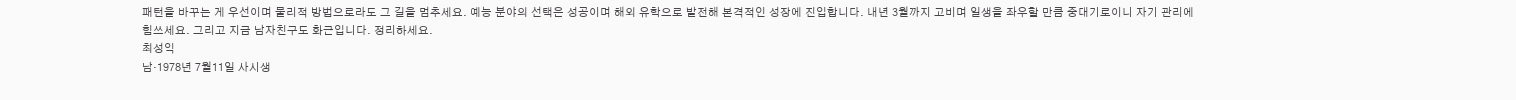패턴을 바꾸는 게 우선이며 물리적 방법으로라도 그 길을 멈추세요. 예능 분야의 선택은 성공이며 해외 유학으로 발전해 본격적인 성장에 진입합니다. 내년 3월까지 고비며 일생을 좌우할 만큼 중대기로이니 자기 관리에 힘쓰세요. 그리고 지금 남자친구도 화근입니다. 정리하세요.
최성익
남·1978년 7월11일 사시생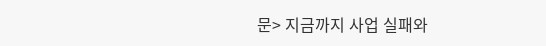문> 지금까지 사업 실패와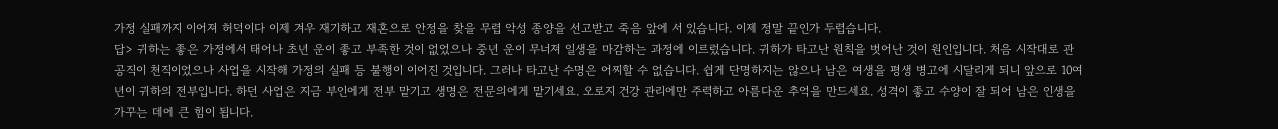가정 실패까지 이어져 허덕이다 이제 겨우 재기하고 재혼으로 안정을 찾을 무렵 악성 종양을 선고받고 죽음 앞에 서 있습니다. 이제 정말 끝인가 두렵습니다.
답> 귀하는 좋은 가정에서 태어나 초년 운이 좋고 부족한 것이 없었으나 중년 운이 무너져 일생을 마감하는 과정에 이르렀습니다. 귀하가 타고난 원칙을 벗어난 것이 원인입니다. 처음 시작대로 관공직이 천직이었으나 사업을 시작해 가정의 실패 등 불행이 이어진 것입니다. 그러나 타고난 수명은 어찌할 수 없습니다. 쉽게 단명하지는 않으나 남은 여생을 평생 병고에 시달리게 되니 앞으로 10여년이 귀하의 전부입니다. 하던 사업은 지금 부인에게 전부 맡기고 생명은 전문의에게 맡기세요. 오로지 건강 관리에만 주력하고 아름다운 추억을 만드세요. 성격이 좋고 수양이 잘 되어 남은 인생을 가꾸는 데에 큰 힘이 됩니다.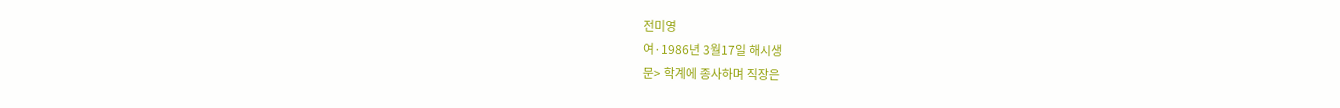전미영
여·1986년 3월17일 해시생
문> 학계에 종사하며 직장은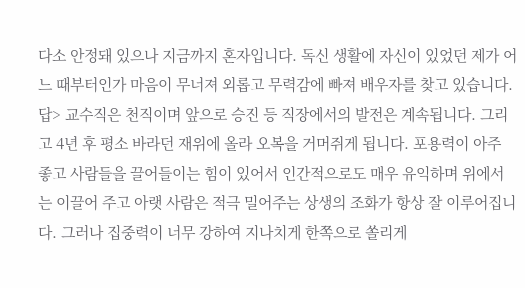다소 안정돼 있으나 지금까지 혼자입니다. 독신 생활에 자신이 있었던 제가 어느 때부터인가 마음이 무너져 외롭고 무력감에 빠져 배우자를 찾고 있습니다.
답> 교수직은 천직이며 앞으로 승진 등 직장에서의 발전은 계속됩니다. 그리고 4년 후 평소 바라던 재위에 올라 오복을 거머쥐게 됩니다. 포용력이 아주 좋고 사람들을 끌어들이는 힘이 있어서 인간적으로도 매우 유익하며 위에서는 이끌어 주고 아랫 사람은 적극 밀어주는 상생의 조화가 항상 잘 이루어집니다. 그러나 집중력이 너무 강하여 지나치게 한쪽으로 쏠리게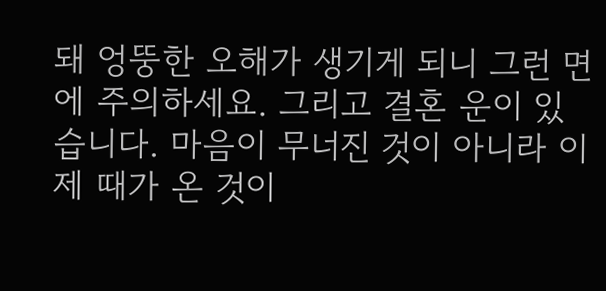돼 엉뚱한 오해가 생기게 되니 그런 면에 주의하세요. 그리고 결혼 운이 있습니다. 마음이 무너진 것이 아니라 이제 때가 온 것이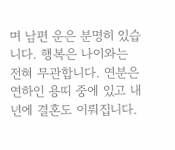며 남편 운은 분명히 있습니다. 행복은 나이와는 전혀 무관합니다. 연분은 연하인 용띠 중에 있고 내년에 결혼도 이뤄집니다.